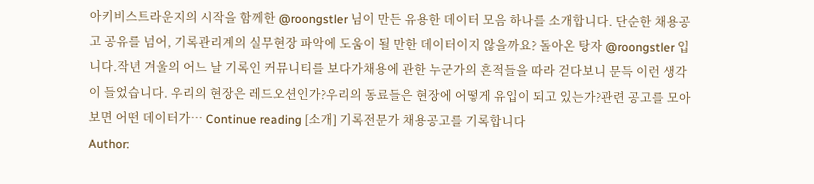아키비스트라운지의 시작을 함께한 @roongstler 님이 만든 유용한 데이터 모음 하나를 소개합니다. 단순한 채용공고 공유를 넘어, 기록관리계의 실무현장 파악에 도움이 될 만한 데이터이지 않을까요? 돌아온 탕자 @roongstler 입니다.작년 겨울의 어느 날 기록인 커뮤니티를 보다가채용에 관한 누군가의 흔적들을 따라 걷다보니 문득 이런 생각이 들었습니다. 우리의 현장은 레드오션인가?우리의 동료들은 현장에 어떻게 유입이 되고 있는가?관련 공고를 모아보면 어떤 데이터가… Continue reading [소개] 기록전문가 채용공고를 기록합니다
Author: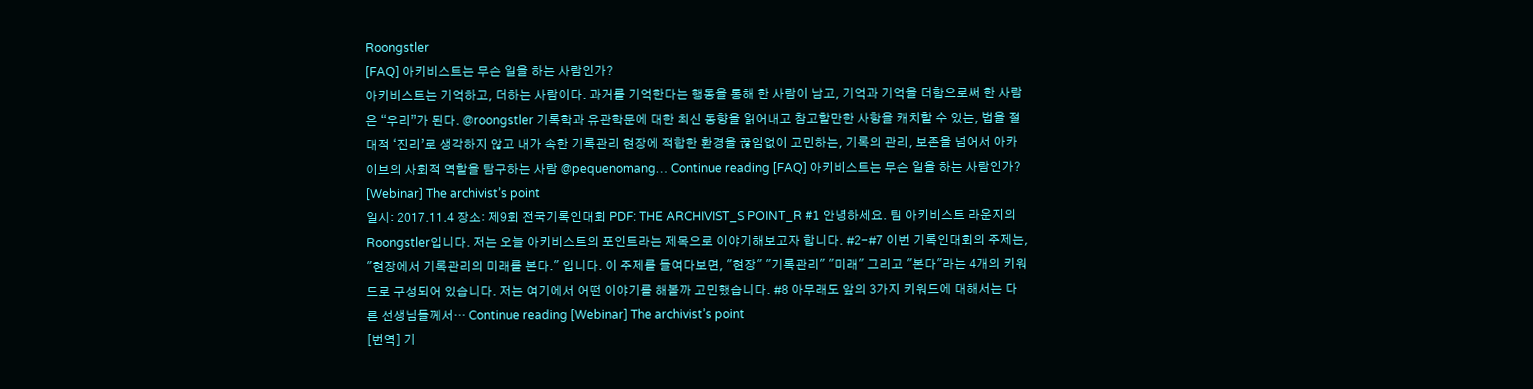Roongstler
[FAQ] 아키비스트는 무슨 일을 하는 사람인가?
아키비스트는 기억하고, 더하는 사람이다. 과거를 기억한다는 행동을 통해 한 사람이 남고, 기억과 기억을 더함으로써 한 사람은 “우리”가 된다. @roongstler 기록학과 유관학문에 대한 최신 동향을 읽어내고 참고할만한 사항을 캐치할 수 있는, 법을 절대적 ‘진리’로 생각하지 않고 내가 속한 기록관리 현장에 적합한 환경을 끊임없이 고민하는, 기록의 관리, 보존을 넘어서 아카이브의 사회적 역할을 탐구하는 사람 @pequenomang… Continue reading [FAQ] 아키비스트는 무슨 일을 하는 사람인가?
[Webinar] The archivist’s point
일시: 2017.11.4 장소: 제9회 전국기록인대회 PDF: THE ARCHIVIST_S POINT_R #1 안녕하세요. 팀 아키비스트 라운지의 Roongstler입니다. 저는 오늘 아키비스트의 포인트라는 제목으로 이야기해보고자 합니다. #2-#7 이번 기록인대회의 주제는, "현장에서 기록관리의 미래를 본다." 입니다. 이 주제를 들여다보면, "현장" "기록관리" "미래" 그리고 "본다"라는 4개의 키워드로 구성되어 있습니다. 저는 여기에서 어떤 이야기를 해볼까 고민했습니다. #8 아무래도 앞의 3가지 키워드에 대해서는 다른 선생님들께서… Continue reading [Webinar] The archivist’s point
[번역] 기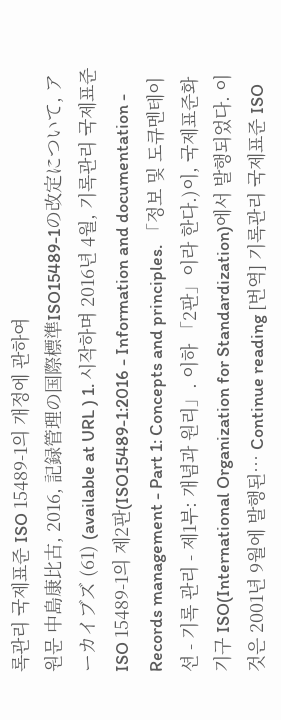록관리 국제표준 ISO 15489-1의 개정에 관하여
원문 中島康比古, 2016, 記録管理の国際標準ISO15489-1の改定について, アーカイブズ (61) (available at URL ) 1. 시작하며 2016년 4월, 기록관리 국제표준 ISO 15489-1의 제2판(ISO15489-1:2016 - Information and documentation - Records management - Part 1: Concepts and principles. 「정보 및 도큐멘테이션 - 기록 관리 - 제1부: 개념과 원리」. 이하 「2판」이라 한다.)이, 국제표준화기구 ISO(International Organization for Standardization)에서 발행되었다. 이것은 2001년 9월에 발행된… Continue reading [번역] 기록관리 국제표준 ISO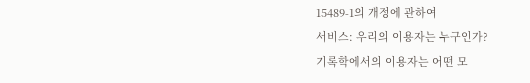15489-1의 개정에 관하여
서비스: 우리의 이용자는 누구인가?
기록학에서의 이용자는 어떤 모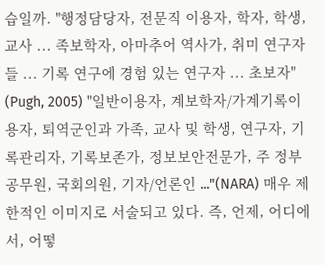습일까. "행정담당자, 전문직 이용자, 학자, 학생, 교사 ... 족보학자, 아마추어 역사가, 취미 연구자들 ... 기록 연구에 경험 있는 연구자 ... 초보자" (Pugh, 2005) "일반이용자, 계보학자/가계기록이용자, 퇴역군인과 가족, 교사 및 학생, 연구자, 기록관리자, 기록보존가, 정보보안전문가, 주 정부공무원, 국회의원, 기자/언론인 ..."(NARA) 매우 제한적인 이미지로 서술되고 있다. 즉, 언제, 어디에서, 어떻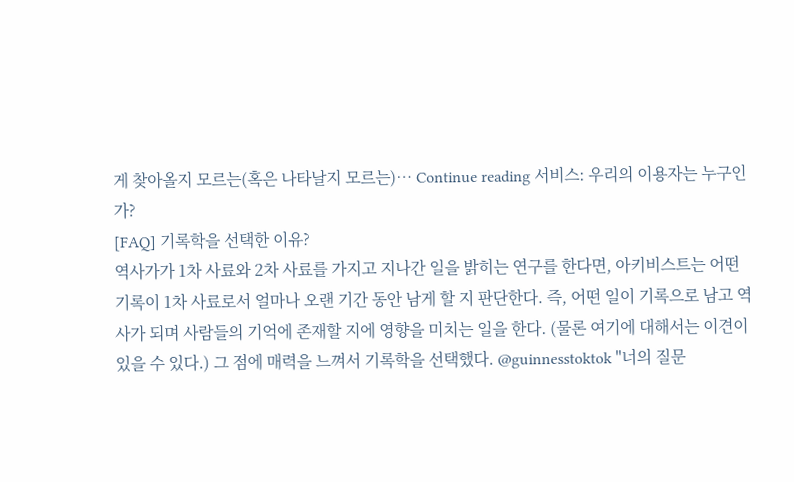게 찾아올지 모르는(혹은 나타날지 모르는)… Continue reading 서비스: 우리의 이용자는 누구인가?
[FAQ] 기록학을 선택한 이유?
역사가가 1차 사료와 2차 사료를 가지고 지나간 일을 밝히는 연구를 한다면, 아키비스트는 어떤 기록이 1차 사료로서 얼마나 오랜 기간 동안 남게 할 지 판단한다. 즉, 어떤 일이 기록으로 남고 역사가 되며 사람들의 기억에 존재할 지에 영향을 미치는 일을 한다. (물론 여기에 대해서는 이견이 있을 수 있다.) 그 점에 매력을 느껴서 기록학을 선택했다. @guinnesstoktok "너의 질문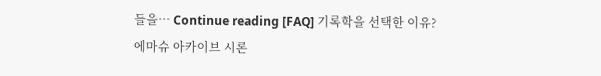들을… Continue reading [FAQ] 기록학을 선택한 이유?
에마슈 아카이브 시론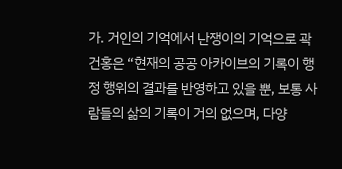가. 거인의 기억에서 난쟁이의 기억으로 곽건홍은 “현재의 공공 아카이브의 기록이 행정 행위의 결과를 반영하고 있을 뿐, 보통 사람들의 삶의 기록이 거의 없으며, 다양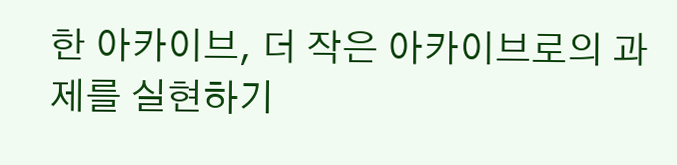한 아카이브, 더 작은 아카이브로의 과제를 실현하기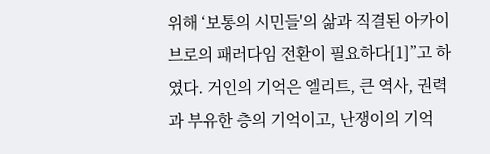위해 ‘보통의 시민들'의 삶과 직결된 아카이브로의 패러다임 전환이 필요하다[1]”고 하였다. 거인의 기억은 엘리트, 큰 역사, 권력과 부유한 층의 기억이고, 난쟁이의 기억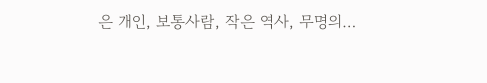은 개인, 보통사람, 작은 역사, 무명의…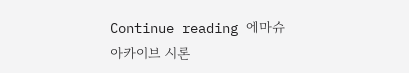Continue reading 에마슈 아카이브 시론